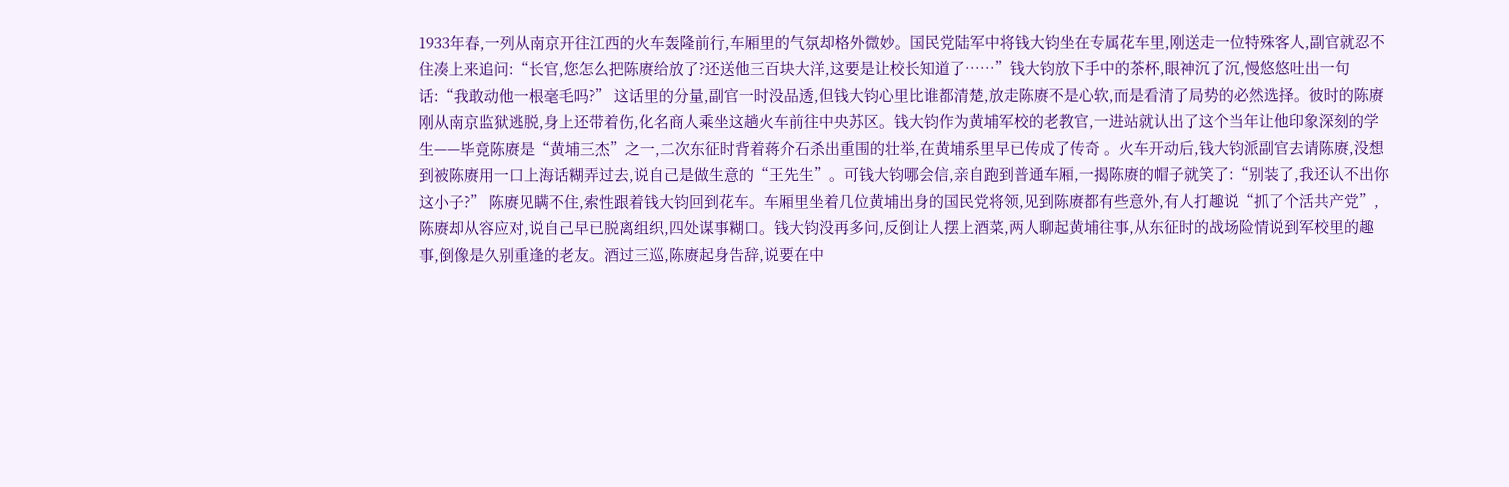1933年春,一列从南京开往江西的火车轰隆前行,车厢里的气氛却格外微妙。国民党陆军中将钱大钧坐在专属花车里,刚送走一位特殊客人,副官就忍不住凑上来追问:“长官,您怎么把陈赓给放了?还送他三百块大洋,这要是让校长知道了……”钱大钧放下手中的茶杯,眼神沉了沉,慢悠悠吐出一句话:“我敢动他一根毫毛吗?” 这话里的分量,副官一时没品透,但钱大钧心里比谁都清楚,放走陈赓不是心软,而是看清了局势的必然选择。彼时的陈赓刚从南京监狱逃脱,身上还带着伤,化名商人乘坐这趟火车前往中央苏区。钱大钧作为黄埔军校的老教官,一进站就认出了这个当年让他印象深刻的学生——毕竟陈赓是“黄埔三杰”之一,二次东征时背着蒋介石杀出重围的壮举,在黄埔系里早已传成了传奇 。火车开动后,钱大钧派副官去请陈赓,没想到被陈赓用一口上海话糊弄过去,说自己是做生意的“王先生”。可钱大钧哪会信,亲自跑到普通车厢,一揭陈赓的帽子就笑了:“别装了,我还认不出你这小子?” 陈赓见瞒不住,索性跟着钱大钧回到花车。车厢里坐着几位黄埔出身的国民党将领,见到陈赓都有些意外,有人打趣说“抓了个活共产党”,陈赓却从容应对,说自己早已脱离组织,四处谋事糊口。钱大钧没再多问,反倒让人摆上酒菜,两人聊起黄埔往事,从东征时的战场险情说到军校里的趣事,倒像是久别重逢的老友。酒过三巡,陈赓起身告辞,说要在中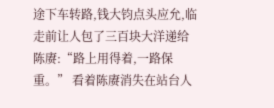途下车转路,钱大钧点头应允,临走前让人包了三百块大洋递给陈赓:“路上用得着,一路保重。” 看着陈赓消失在站台人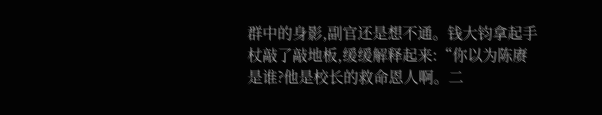群中的身影,副官还是想不通。钱大钧拿起手杖敲了敲地板,缓缓解释起来:“你以为陈赓是谁?他是校长的救命恩人啊。二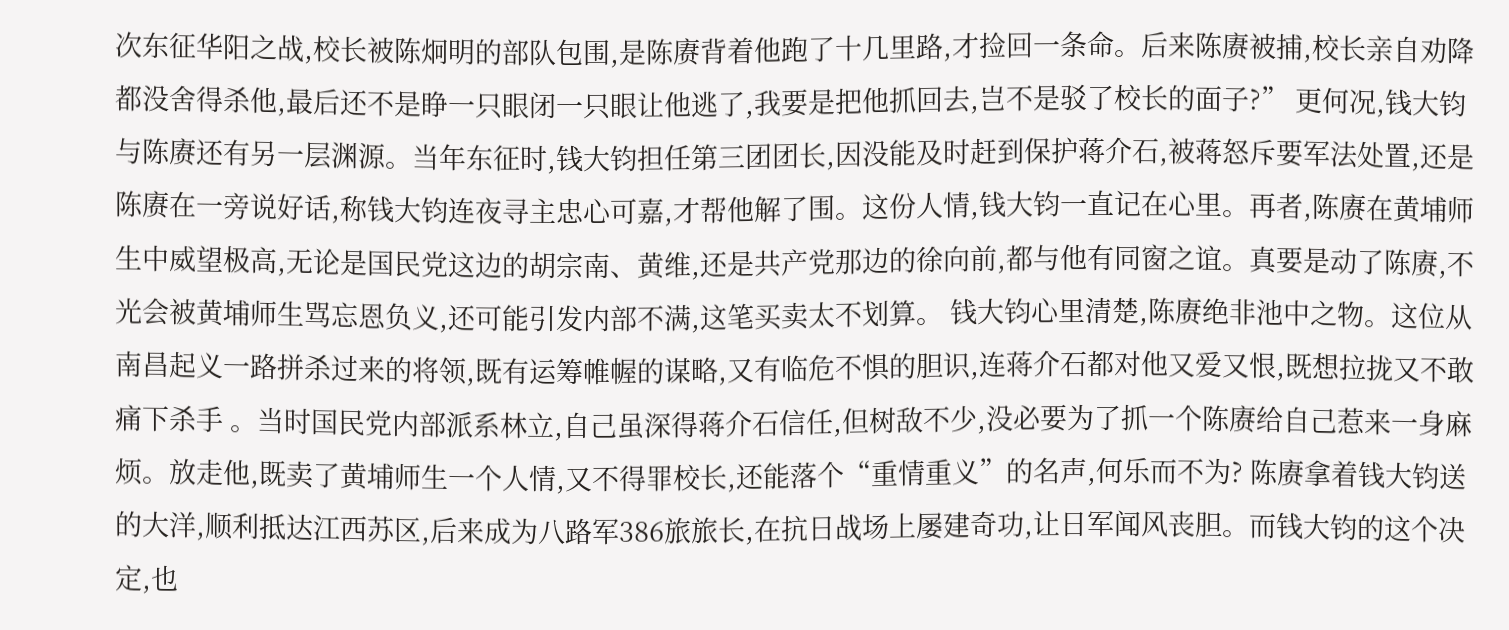次东征华阳之战,校长被陈炯明的部队包围,是陈赓背着他跑了十几里路,才捡回一条命。后来陈赓被捕,校长亲自劝降都没舍得杀他,最后还不是睁一只眼闭一只眼让他逃了,我要是把他抓回去,岂不是驳了校长的面子?” 更何况,钱大钧与陈赓还有另一层渊源。当年东征时,钱大钧担任第三团团长,因没能及时赶到保护蒋介石,被蒋怒斥要军法处置,还是陈赓在一旁说好话,称钱大钧连夜寻主忠心可嘉,才帮他解了围。这份人情,钱大钧一直记在心里。再者,陈赓在黄埔师生中威望极高,无论是国民党这边的胡宗南、黄维,还是共产党那边的徐向前,都与他有同窗之谊。真要是动了陈赓,不光会被黄埔师生骂忘恩负义,还可能引发内部不满,这笔买卖太不划算。 钱大钧心里清楚,陈赓绝非池中之物。这位从南昌起义一路拼杀过来的将领,既有运筹帷幄的谋略,又有临危不惧的胆识,连蒋介石都对他又爱又恨,既想拉拢又不敢痛下杀手 。当时国民党内部派系林立,自己虽深得蒋介石信任,但树敌不少,没必要为了抓一个陈赓给自己惹来一身麻烦。放走他,既卖了黄埔师生一个人情,又不得罪校长,还能落个“重情重义”的名声,何乐而不为? 陈赓拿着钱大钧送的大洋,顺利抵达江西苏区,后来成为八路军386旅旅长,在抗日战场上屡建奇功,让日军闻风丧胆。而钱大钧的这个决定,也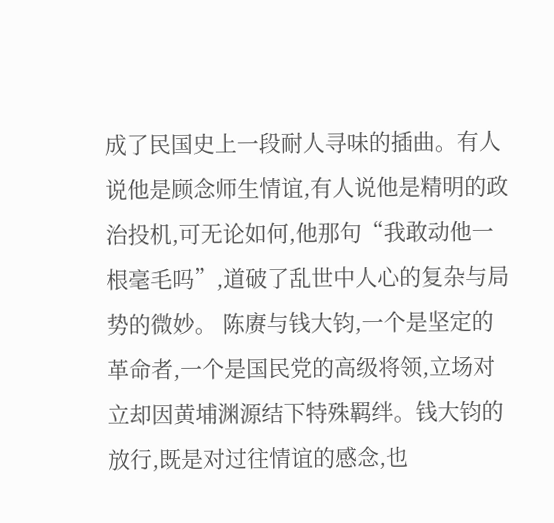成了民国史上一段耐人寻味的插曲。有人说他是顾念师生情谊,有人说他是精明的政治投机,可无论如何,他那句“我敢动他一根毫毛吗”,道破了乱世中人心的复杂与局势的微妙。 陈赓与钱大钧,一个是坚定的革命者,一个是国民党的高级将领,立场对立却因黄埔渊源结下特殊羁绊。钱大钧的放行,既是对过往情谊的感念,也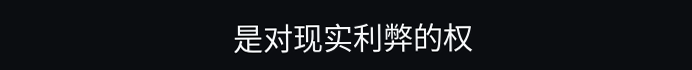是对现实利弊的权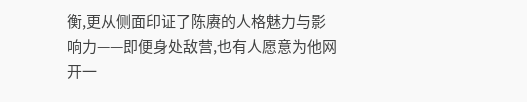衡,更从侧面印证了陈赓的人格魅力与影响力——即便身处敌营,也有人愿意为他网开一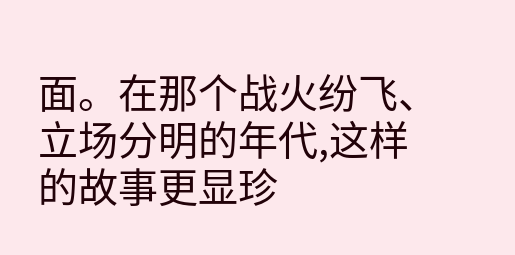面。在那个战火纷飞、立场分明的年代,这样的故事更显珍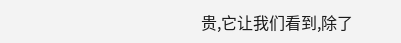贵,它让我们看到,除了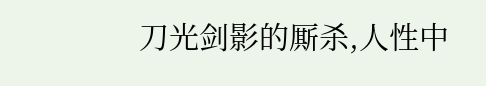刀光剑影的厮杀,人性中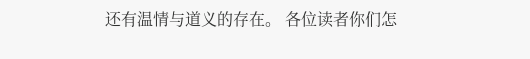还有温情与道义的存在。 各位读者你们怎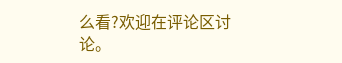么看?欢迎在评论区讨论。